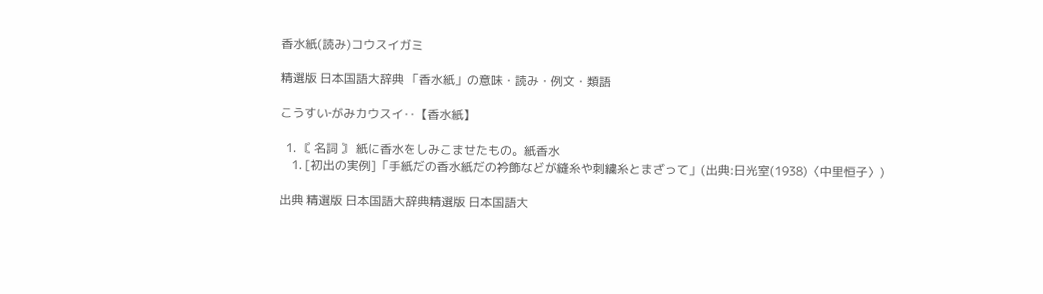香水紙(読み)コウスイガミ

精選版 日本国語大辞典 「香水紙」の意味・読み・例文・類語

こうすい‐がみカウスイ‥【香水紙】

  1. 〘 名詞 〙 紙に香水をしみこませたもの。紙香水
    1. [初出の実例]「手紙だの香水紙だの衿飾などが縫糸や刺繍糸とまざって」(出典:日光室(1938)〈中里恒子〉)

出典 精選版 日本国語大辞典精選版 日本国語大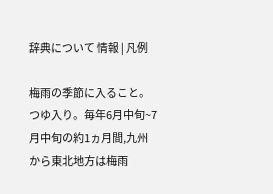辞典について 情報 | 凡例

梅雨の季節に入ること。つゆ入り。毎年6月中旬~7月中旬の約1ヵ月間,九州から東北地方は梅雨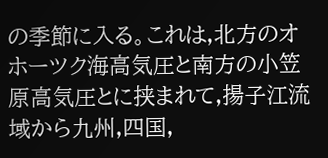の季節に入る。これは,北方のオホーツク海高気圧と南方の小笠原高気圧とに挟まれて,揚子江流域から九州,四国,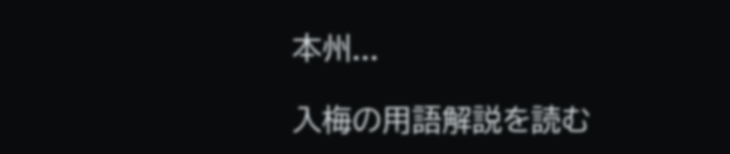本州...

入梅の用語解説を読む